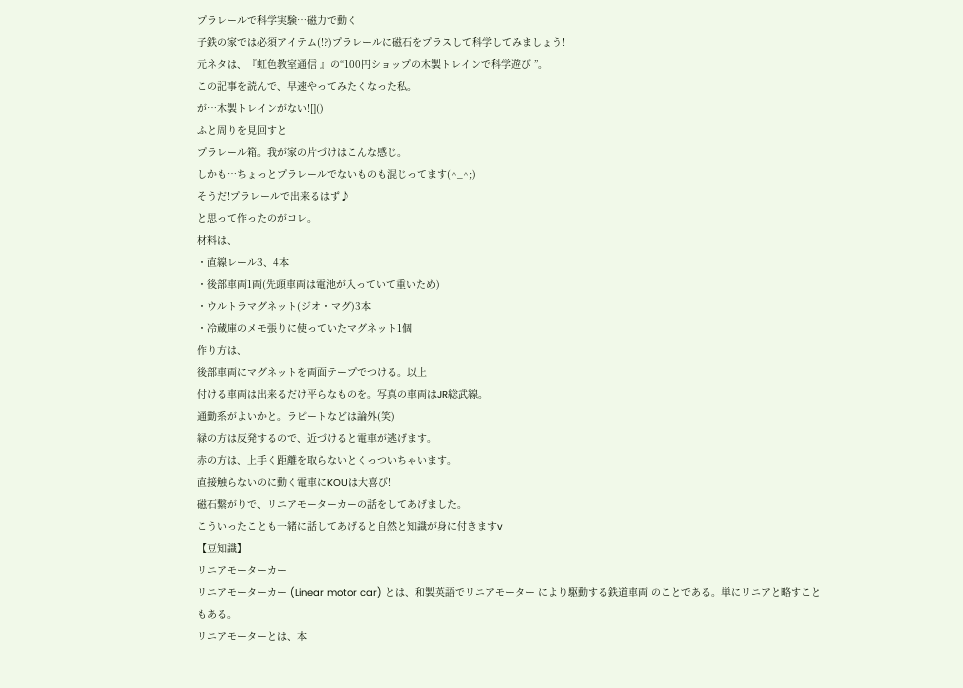プラレールで科学実験…磁力で動く
子鉄の家では必須アイテム(!?)プラレールに磁石をプラスして科学してみましょう!
元ネタは、『虹色教室通信 』の“100円ショップの木製トレインで科学遊び ”。
この記事を読んで、早速やってみたくなった私。
が…木製トレインがない![]()
ふと周りを見回すと
プラレール箱。我が家の片づけはこんな感じ。
しかも…ちょっとプラレールでないものも混じってます(^_^;)
そうだ!プラレールで出来るはず♪
と思って作ったのがコレ。
材料は、
・直線レール3、4本
・後部車両1両(先頭車両は電池が入っていて重いため)
・ウルトラマグネット(ジオ・マグ)3本
・冷蔵庫のメモ張りに使っていたマグネット1個
作り方は、
後部車両にマグネットを両面テープでつける。以上
付ける車両は出来るだけ平らなものを。写真の車両はJR総武線。
通勤系がよいかと。ラピートなどは論外(笑)
緑の方は反発するので、近づけると電車が逃げます。
赤の方は、上手く距離を取らないとくっついちゃいます。
直接触らないのに動く電車にKOUは大喜び!
磁石繋がりで、リニアモーターカーの話をしてあげました。
こういったことも一緒に話してあげると自然と知識が身に付きますv
【豆知識】
リニアモーターカー
リニアモーターカー (Linear motor car) とは、和製英語でリニアモーター により駆動する鉄道車両 のことである。単にリニアと略すこともある。
リニアモーターとは、本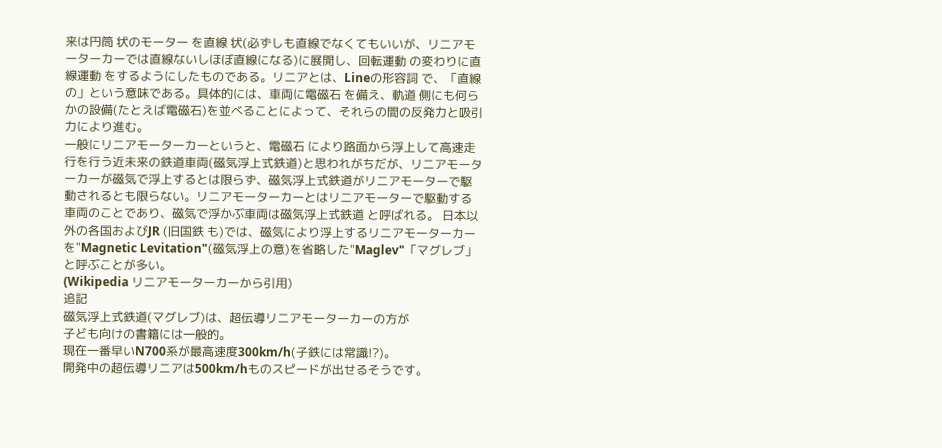来は円筒 状のモーター を直線 状(必ずしも直線でなくてもいいが、リニアモーターカーでは直線ないしほぼ直線になる)に展開し、回転運動 の変わりに直線運動 をするようにしたものである。リニアとは、Lineの形容詞 で、「直線の」という意味である。具体的には、車両に電磁石 を備え、軌道 側にも何らかの設備(たとえば電磁石)を並べることによって、それらの間の反発力と吸引力により進む。
一般にリニアモーターカーというと、電磁石 により路面から浮上して高速走行を行う近未来の鉄道車両(磁気浮上式鉄道)と思われがちだが、リニアモーターカーが磁気で浮上するとは限らず、磁気浮上式鉄道がリニアモーターで駆動されるとも限らない。リニアモーターカーとはリニアモーターで駆動する車両のことであり、磁気で浮かぶ車両は磁気浮上式鉄道 と呼ばれる。 日本以外の各国およびJR (旧国鉄 も)では、磁気により浮上するリニアモーターカーを"Magnetic Levitation"(磁気浮上の意)を省略した"Maglev"「マグレブ」と呼ぶことが多い。
(Wikipedia リニアモーターカーから引用)
追記
磁気浮上式鉄道(マグレブ)は、超伝導リニアモーターカーの方が
子ども向けの書籍には一般的。
現在一番早いN700系が最高速度300km/h(子鉄には常識!?)。
開発中の超伝導リニアは500km/hものスピードが出せるそうです。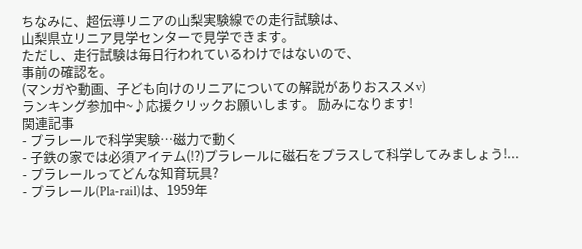ちなみに、超伝導リニアの山梨実験線での走行試験は、
山梨県立リニア見学センターで見学できます。
ただし、走行試験は毎日行われているわけではないので、
事前の確認を。
(マンガや動画、子ども向けのリニアについての解説がありおススメv)
ランキング参加中~♪応援クリックお願いします。 励みになります!
関連記事
- プラレールで科学実験…磁力で動く
- 子鉄の家では必須アイテム(!?)プラレールに磁石をプラスして科学してみましょう!...
- プラレールってどんな知育玩具?
- プラレール(Pla-rail)は、1959年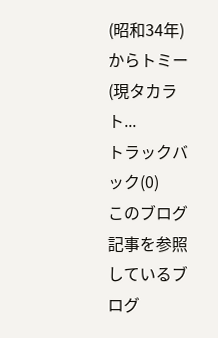(昭和34年)からトミー(現タカラト...
トラックバック(0)
このブログ記事を参照しているブログ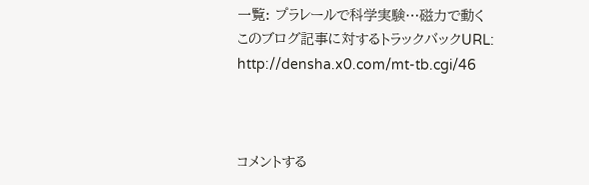一覧: プラレールで科学実験…磁力で動く
このブログ記事に対するトラックバックURL: http://densha.x0.com/mt-tb.cgi/46



コメントする